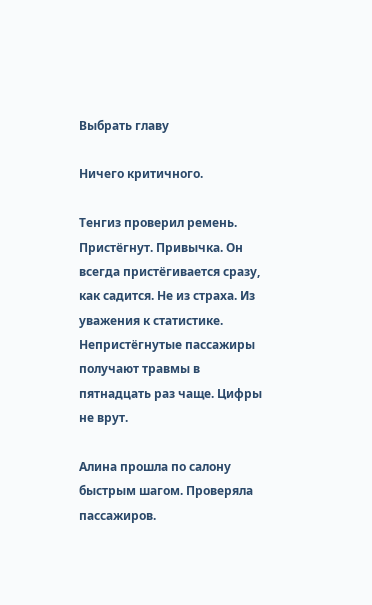Выбрать главу

Ничего критичного.

Тенгиз проверил ремень. Пристёгнут. Привычка. Он всегда пристёгивается сразу, как садится. Не из страха. Из уважения к статистике. Непристёгнутые пассажиры получают травмы в пятнадцать раз чаще. Цифры не врут.

Алина прошла по салону быстрым шагом. Проверяла пассажиров.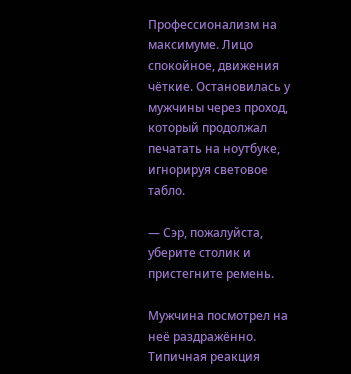Профессионализм на максимуме. Лицо спокойное, движения чёткие. Остановилась у мужчины через проход, который продолжал печатать на ноутбуке, игнорируя световое табло.

— Сэр, пожалуйста, уберите столик и пристегните ремень.

Мужчина посмотрел на неё раздражённо. Типичная реакция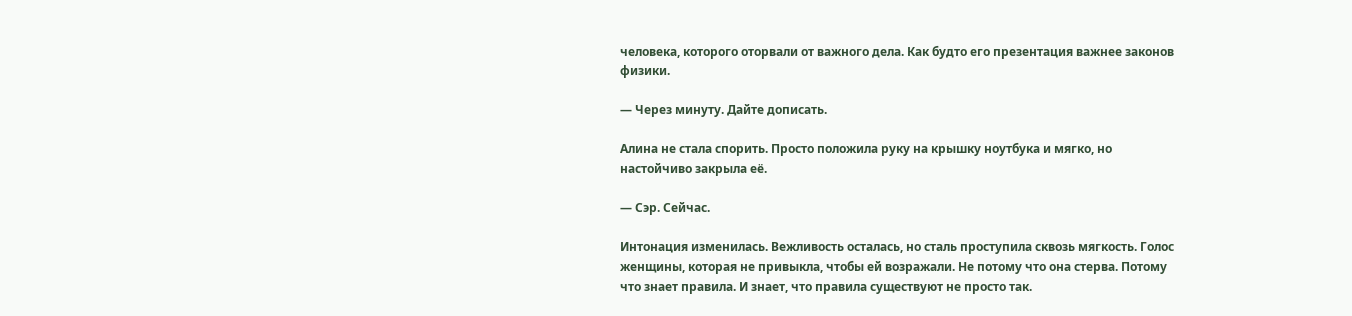человека, которого оторвали от важного дела. Как будто его презентация важнее законов физики.

— Через минуту. Дайте дописать.

Алина не стала спорить. Просто положила руку на крышку ноутбука и мягко, но настойчиво закрыла её.

— Сэр. Сейчас.

Интонация изменилась. Вежливость осталась, но сталь проступила сквозь мягкость. Голос женщины, которая не привыкла, чтобы ей возражали. Не потому что она стерва. Потому что знает правила. И знает, что правила существуют не просто так.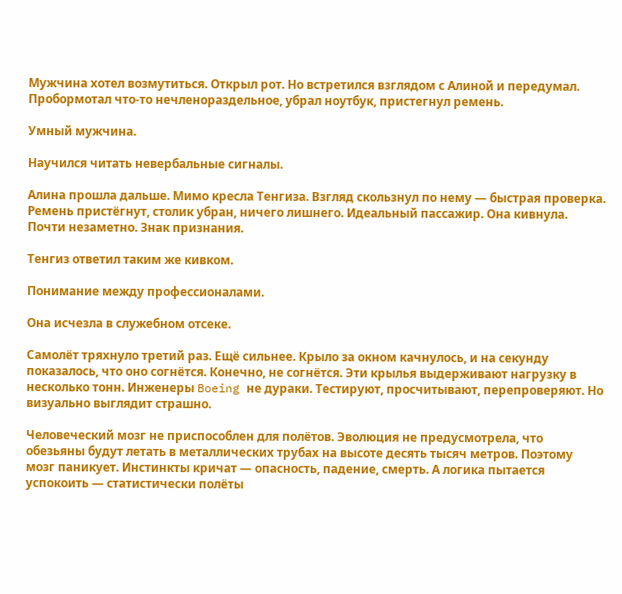Мужчина хотел возмутиться. Открыл рот. Но встретился взглядом с Алиной и передумал. Пробормотал что-то нечленораздельное, убрал ноутбук, пристегнул ремень.

Умный мужчина.

Научился читать невербальные сигналы.

Алина прошла дальше. Мимо кресла Тенгиза. Взгляд скользнул по нему — быстрая проверка. Ремень пристёгнут, столик убран, ничего лишнего. Идеальный пассажир. Она кивнула. Почти незаметно. Знак признания.

Тенгиз ответил таким же кивком.

Понимание между профессионалами.

Она исчезла в служебном отсеке.

Самолёт тряхнуло третий раз. Ещё сильнее. Крыло за окном качнулось, и на секунду показалось, что оно согнётся. Конечно, не согнётся. Эти крылья выдерживают нагрузку в несколько тонн. Инженеры Boeing не дураки. Тестируют, просчитывают, перепроверяют. Но визуально выглядит страшно.

Человеческий мозг не приспособлен для полётов. Эволюция не предусмотрела, что обезьяны будут летать в металлических трубах на высоте десять тысяч метров. Поэтому мозг паникует. Инстинкты кричат — опасность, падение, смерть. А логика пытается успокоить — статистически полёты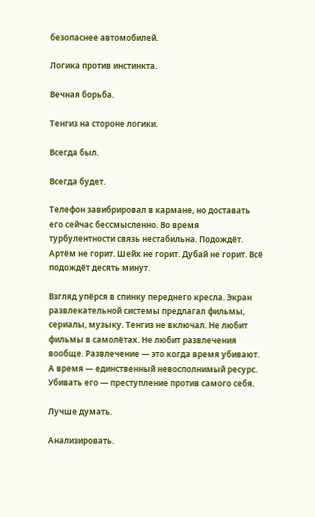безопаснее автомобилей.

Логика против инстинкта.

Вечная борьба.

Тенгиз на стороне логики.

Всегда был.

Всегда будет.

Телефон завибрировал в кармане, но доставать его сейчас бессмысленно. Во время турбулентности связь нестабильна. Подождёт. Артём не горит. Шейх не горит. Дубай не горит. Всё подождёт десять минут.

Взгляд упёрся в спинку переднего кресла. Экран развлекательной системы предлагал фильмы, сериалы, музыку. Тенгиз не включал. Не любит фильмы в самолётах. Не любит развлечения вообще. Развлечение — это когда время убивают. А время — единственный невосполнимый ресурс. Убивать его — преступление против самого себя.

Лучше думать.

Анализировать.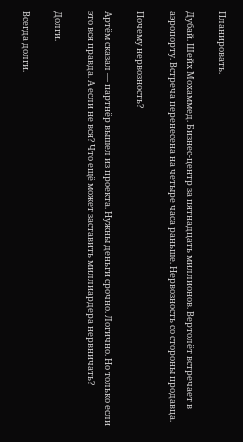Планировать.

Дубай. Шейх Мохаммед. Бизнес-центр за пятнадцать миллионов. Вертолёт встречает в аэропорту. Встреча перенесена на четыре часа раньше. Нервозность со стороны продавца.

Почему нервозность?

Артём сказал — партнёр вышел из проекта. Нужны деньги срочно. Логично. Но только если это вся правда. А если не вся? Что ещё может заставить миллиардера нервничать?

Долги.

Всегда долги.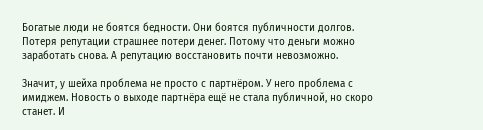Богатые люди не боятся бедности. Они боятся публичности долгов. Потеря репутации страшнее потери денег. Потому что деньги можно заработать снова. А репутацию восстановить почти невозможно.

Значит, у шейха проблема не просто с партнёром. У него проблема с имиджем. Новость о выходе партнёра ещё не стала публичной, но скоро станет. И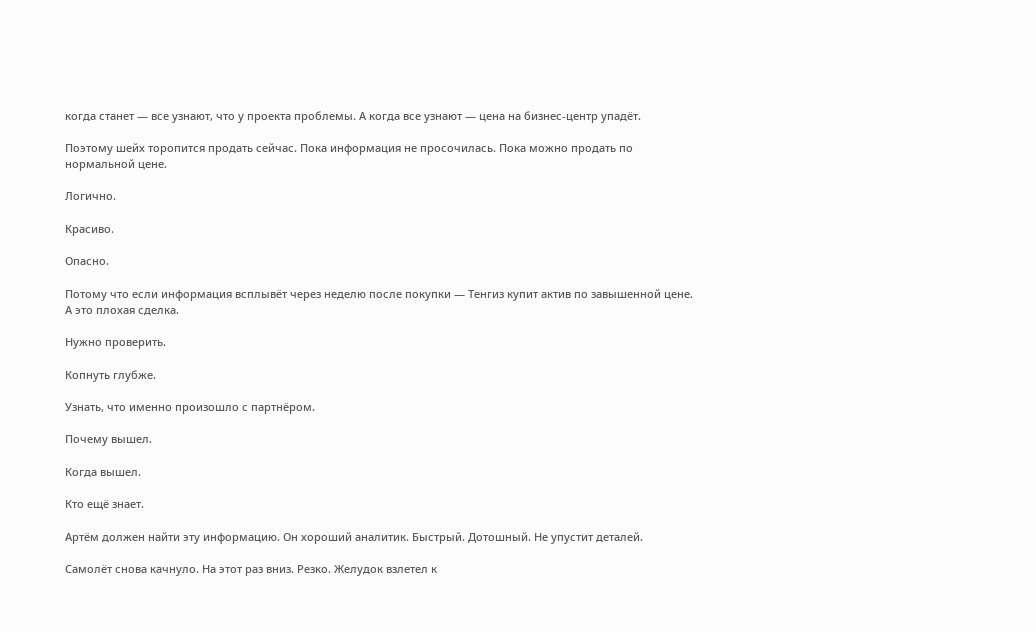когда станет — все узнают, что у проекта проблемы. А когда все узнают — цена на бизнес-центр упадёт.

Поэтому шейх торопится продать сейчас. Пока информация не просочилась. Пока можно продать по нормальной цене.

Логично.

Красиво.

Опасно.

Потому что если информация всплывёт через неделю после покупки — Тенгиз купит актив по завышенной цене. А это плохая сделка.

Нужно проверить.

Копнуть глубже.

Узнать, что именно произошло с партнёром.

Почему вышел.

Когда вышел.

Кто ещё знает.

Артём должен найти эту информацию. Он хороший аналитик. Быстрый. Дотошный. Не упустит деталей.

Самолёт снова качнуло. На этот раз вниз. Резко. Желудок взлетел к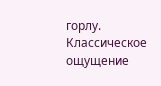горлу. Классическое ощущение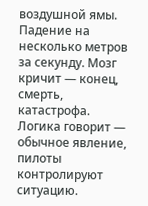воздушной ямы. Падение на несколько метров за секунду. Мозг кричит — конец, смерть, катастрофа. Логика говорит — обычное явление, пилоты контролируют ситуацию.